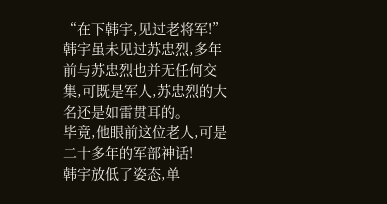“在下韩宇,见过老将军!”
韩宇虽未见过苏忠烈,多年前与苏忠烈也并无任何交集,可既是军人,苏忠烈的大名还是如雷贯耳的。
毕竟,他眼前这位老人,可是二十多年的军部神话!
韩宇放低了姿态,单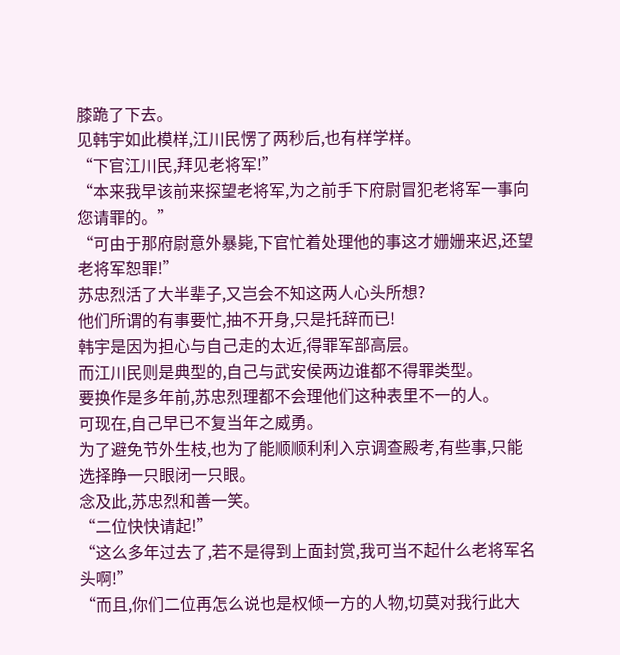膝跪了下去。
见韩宇如此模样,江川民愣了两秒后,也有样学样。
“下官江川民,拜见老将军!”
“本来我早该前来探望老将军,为之前手下府尉冒犯老将军一事向您请罪的。”
“可由于那府尉意外暴毙,下官忙着处理他的事这才姗姗来迟,还望老将军恕罪!”
苏忠烈活了大半辈子,又岂会不知这两人心头所想?
他们所谓的有事要忙,抽不开身,只是托辞而已!
韩宇是因为担心与自己走的太近,得罪军部高层。
而江川民则是典型的,自己与武安侯两边谁都不得罪类型。
要换作是多年前,苏忠烈理都不会理他们这种表里不一的人。
可现在,自己早已不复当年之威勇。
为了避免节外生枝,也为了能顺顺利利入京调查殿考,有些事,只能选择睁一只眼闭一只眼。
念及此,苏忠烈和善一笑。
“二位快快请起!”
“这么多年过去了,若不是得到上面封赏,我可当不起什么老将军名头啊!”
“而且,你们二位再怎么说也是权倾一方的人物,切莫对我行此大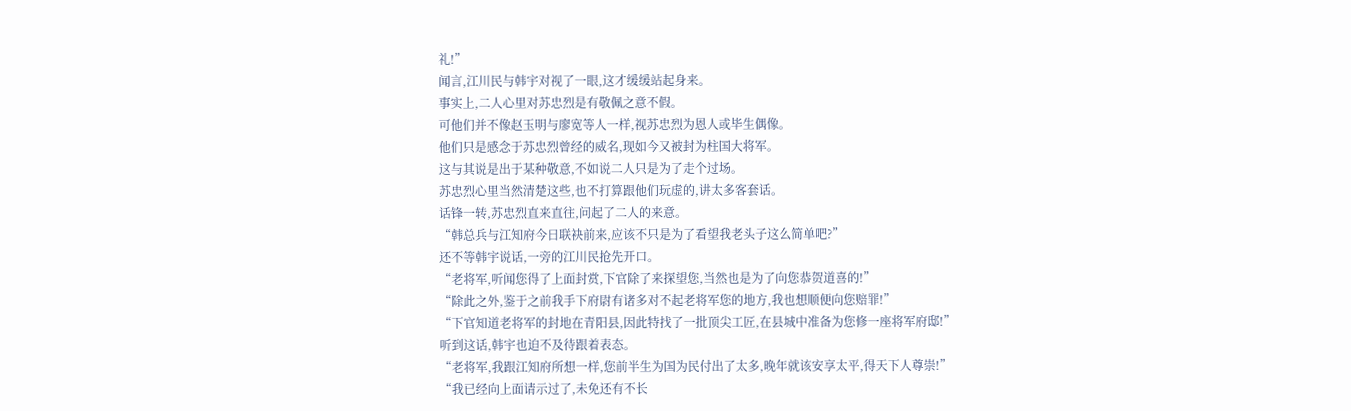礼!”
闻言,江川民与韩宇对视了一眼,这才缓缓站起身来。
事实上,二人心里对苏忠烈是有敬佩之意不假。
可他们并不像赵玉明与廖宽等人一样,视苏忠烈为恩人或毕生偶像。
他们只是感念于苏忠烈曾经的威名,现如今又被封为柱国大将军。
这与其说是出于某种敬意,不如说二人只是为了走个过场。
苏忠烈心里当然清楚这些,也不打算跟他们玩虚的,讲太多客套话。
话锋一转,苏忠烈直来直往,问起了二人的来意。
“韩总兵与江知府今日联袂前来,应该不只是为了看望我老头子这么简单吧?”
还不等韩宇说话,一旁的江川民抢先开口。
“老将军,听闻您得了上面封赏,下官除了来探望您,当然也是为了向您恭贺道喜的!”
“除此之外,鉴于之前我手下府尉有诸多对不起老将军您的地方,我也想顺便向您赔罪!”
“下官知道老将军的封地在青阳县,因此特找了一批顶尖工匠,在县城中准备为您修一座将军府邸!”
听到这话,韩宇也迫不及待跟着表态。
“老将军,我跟江知府所想一样,您前半生为国为民付出了太多,晚年就该安享太平,得天下人尊崇!”
“我已经向上面请示过了,未免还有不长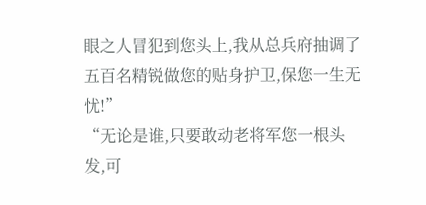眼之人冒犯到您头上,我从总兵府抽调了五百名精锐做您的贴身护卫,保您一生无忧!”
“无论是谁,只要敢动老将军您一根头发,可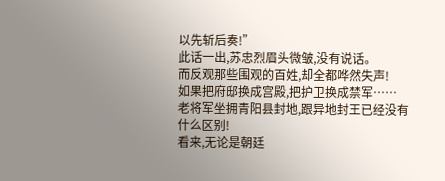以先斩后奏!”
此话一出,苏忠烈眉头微皱,没有说话。
而反观那些围观的百姓,却全都哗然失声!
如果把府邸换成宫殿,把护卫换成禁军……
老将军坐拥青阳县封地,跟异地封王已经没有什么区别!
看来,无论是朝廷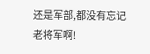还是军部,都没有忘记老将军啊!